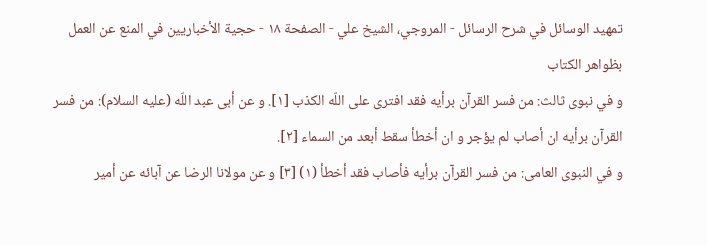تمهيد الوسائل في شرح الرسائل - المروجي، الشيخ علي - الصفحة ١٨ - حجية الأخباريين في المنع عن العمل بظواهر الكتاب
و في نبوى ثالث: من فسر القرآن برأيه فقد افترى على اللّه الكذب [١]. و عن أبى عبد اللّه (عليه السلام): من فسر القرآن برأيه ان أصاب لم يؤجر و ان أخطأ سقط أبعد من السماء [٢].
و في النبوى العامى: من فسر القرآن برأيه فأصاب فقد أخطأ (١) [٣] و عن مولانا الرضا عن آبائه عن أمير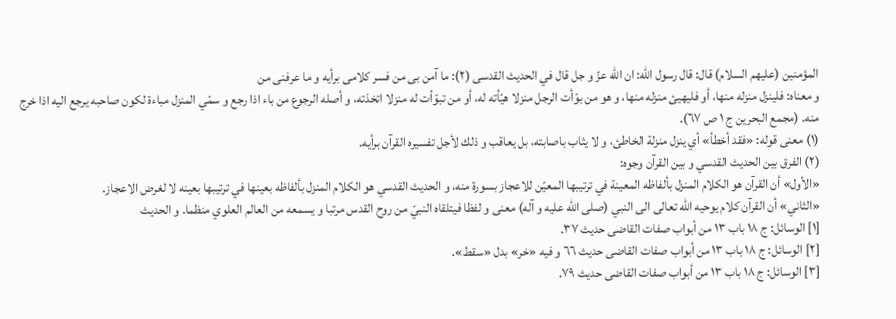المؤمنين (عليهم السلام) قال: قال رسول اللّه: ان اللّه عزّ و جل قال في الحديث القدسى (٢): ما آمن بى من فسر كلامى برأيه و ما عرفنى من
و معناه: فلينزل منزله منها، أو فليهيئ منزله منها، و هو من بوّأت الرجل منزلا هيّأته له، أو من تبوّأت له منزلا اتخذته، و أصله الرجوع من باء اذا رجع و سمّي المنزل مباءة لكون صاحبه يرجع اليه اذا خرج منه. (مجمع البحرين ج ١ ص ٦٧).
(١) معنى قوله: «فقد أخطأ» أي ينزل منزلة الخاطئ، و لا يثاب باصابته، بل يعاقب و ذلك لأجل تفسيره القرآن برأيه.
(٢) الفرق بين الحديث القدسي و بين القرآن وجوه:
«الأول» أن القرآن هو الكلام المنزل بألفاظه المعينة في ترتيبها المعيّن للاعجاز بسورة منه، و الحديث القدسي هو الكلام المنزل بألفاظه بعينها في ترتيبها بعينه لا لغرض الاعجاز.
«الثاني» أن القرآن كلام يوحيه اللّه تعالى الى النبي (صلى اللّه عليه و آله) معنى و لفظا فيتلقاه النبيّ من روح القدس مرتبا و يسمعه من العالم العلوي منظما. و الحديث
[١] الوسائل: ج ١٨ باب ١٣ من أبواب صفات القاضى حديث ٣٧.
[٢] الوسائل: ج ١٨ باب ١٣ من أبواب صفات القاضى حديث ٦٦ و فيه «خر» بدل «سقط».
[٣] الوسائل: ج ١٨ باب ١٣ من أبواب صفات القاضى حديث ٧٩.